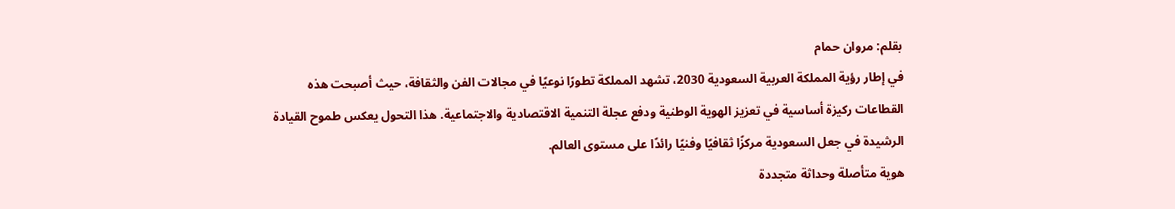بقلم: مروان حمام
في إطار رؤية المملكة العربية السعودية 2030، تشهد المملكة تطورًا نوعيًا في مجالات الفن والثقافة، حيث أصبحت هذه القطاعات ركيزة أساسية في تعزيز الهوية الوطنية ودفع عجلة التنمية الاقتصادية والاجتماعية. هذا التحول يعكس طموح القيادة الرشيدة في جعل السعودية مركزًا ثقافيًا وفنيًا رائدًا على مستوى العالم.
هوية متأصلة وحداثة متجددة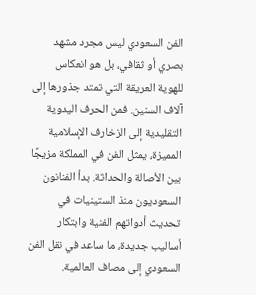الفن السعودي ليس مجرد مشهد بصري أو ثقافي، بل هو انعكاس للهوية العريقة التي تمتد جذورها إلى آلاف السنين. فمن الحرف اليدوية التقليدية إلى الزخارف الإسلامية المميزة، يمثل الفن في المملكة مزيجًا بين الأصالة والحداثة. بدأ الفنانون السعوديون منذ الستينيات في تحديث أدواتهم الفنية وابتكار أساليب جديدة، ما ساعد في نقل الفن السعودي إلى مصاف العالمية.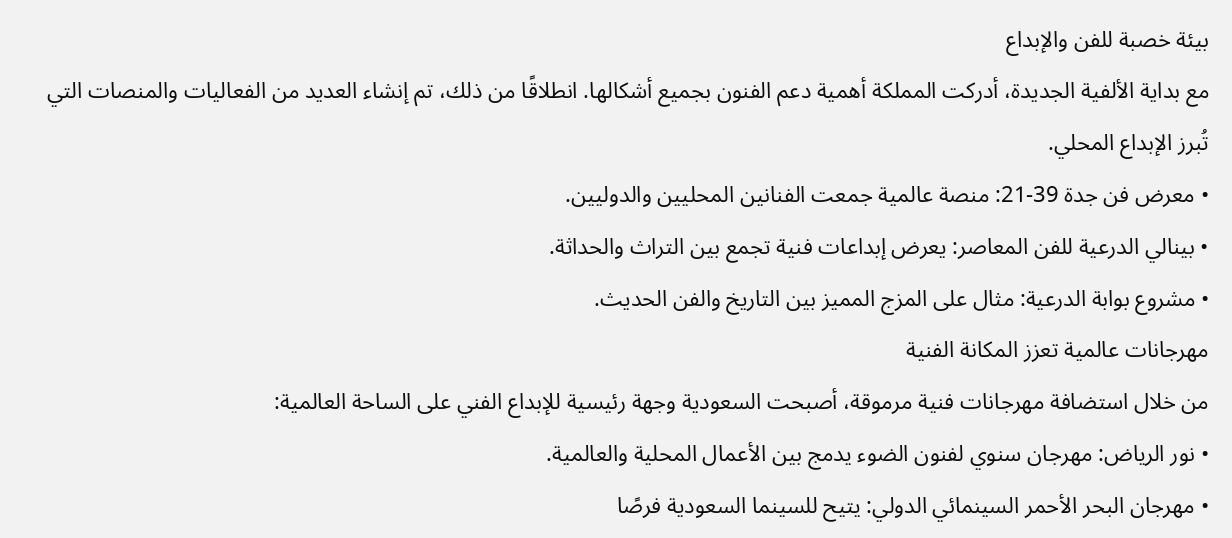بيئة خصبة للفن والإبداع
مع بداية الألفية الجديدة، أدركت المملكة أهمية دعم الفنون بجميع أشكالها. انطلاقًا من ذلك، تم إنشاء العديد من الفعاليات والمنصات التي تُبرز الإبداع المحلي.
• معرض فن جدة 39-21: منصة عالمية جمعت الفنانين المحليين والدوليين.
• بينالي الدرعية للفن المعاصر: يعرض إبداعات فنية تجمع بين التراث والحداثة.
• مشروع بوابة الدرعية: مثال على المزج المميز بين التاريخ والفن الحديث.
مهرجانات عالمية تعزز المكانة الفنية
من خلال استضافة مهرجانات فنية مرموقة، أصبحت السعودية وجهة رئيسية للإبداع الفني على الساحة العالمية:
• نور الرياض: مهرجان سنوي لفنون الضوء يدمج بين الأعمال المحلية والعالمية.
• مهرجان البحر الأحمر السينمائي الدولي: يتيح للسينما السعودية فرصًا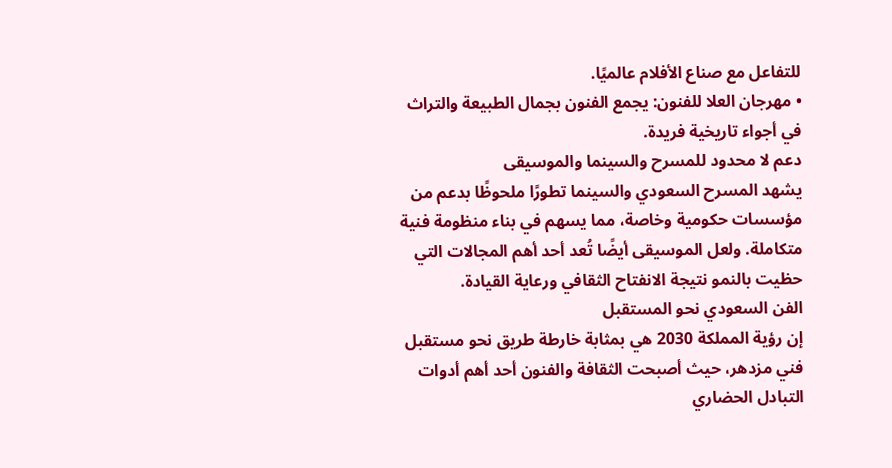للتفاعل مع صناع الأفلام عالميًا.
• مهرجان العلا للفنون: يجمع الفنون بجمال الطبيعة والتراث في أجواء تاريخية فريدة.
دعم لا محدود للمسرح والسينما والموسيقى
يشهد المسرح السعودي والسينما تطورًا ملحوظًا بدعم من مؤسسات حكومية وخاصة، مما يسهم في بناء منظومة فنية متكاملة. ولعل الموسيقى أيضًا تُعد أحد أهم المجالات التي حظيت بالنمو نتيجة الانفتاح الثقافي ورعاية القيادة.
الفن السعودي نحو المستقبل
إن رؤية المملكة 2030 هي بمثابة خارطة طريق نحو مستقبل فني مزدهر، حيث أصبحت الثقافة والفنون أحد أهم أدوات التبادل الحضاري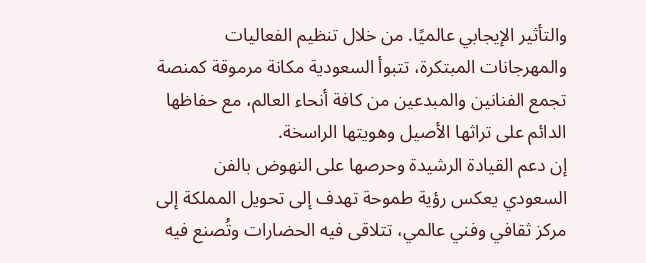والتأثير الإيجابي عالميًا. من خلال تنظيم الفعاليات والمهرجانات المبتكرة، تتبوأ السعودية مكانة مرموقة كمنصة تجمع الفنانين والمبدعين من كافة أنحاء العالم، مع حفاظها الدائم على تراثها الأصيل وهويتها الراسخة.
إن دعم القيادة الرشيدة وحرصها على النهوض بالفن السعودي يعكس رؤية طموحة تهدف إلى تحويل المملكة إلى مركز ثقافي وفني عالمي، تتلاقى فيه الحضارات وتُصنع فيه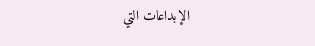الإبداعات التي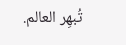تُبهِر العالم.